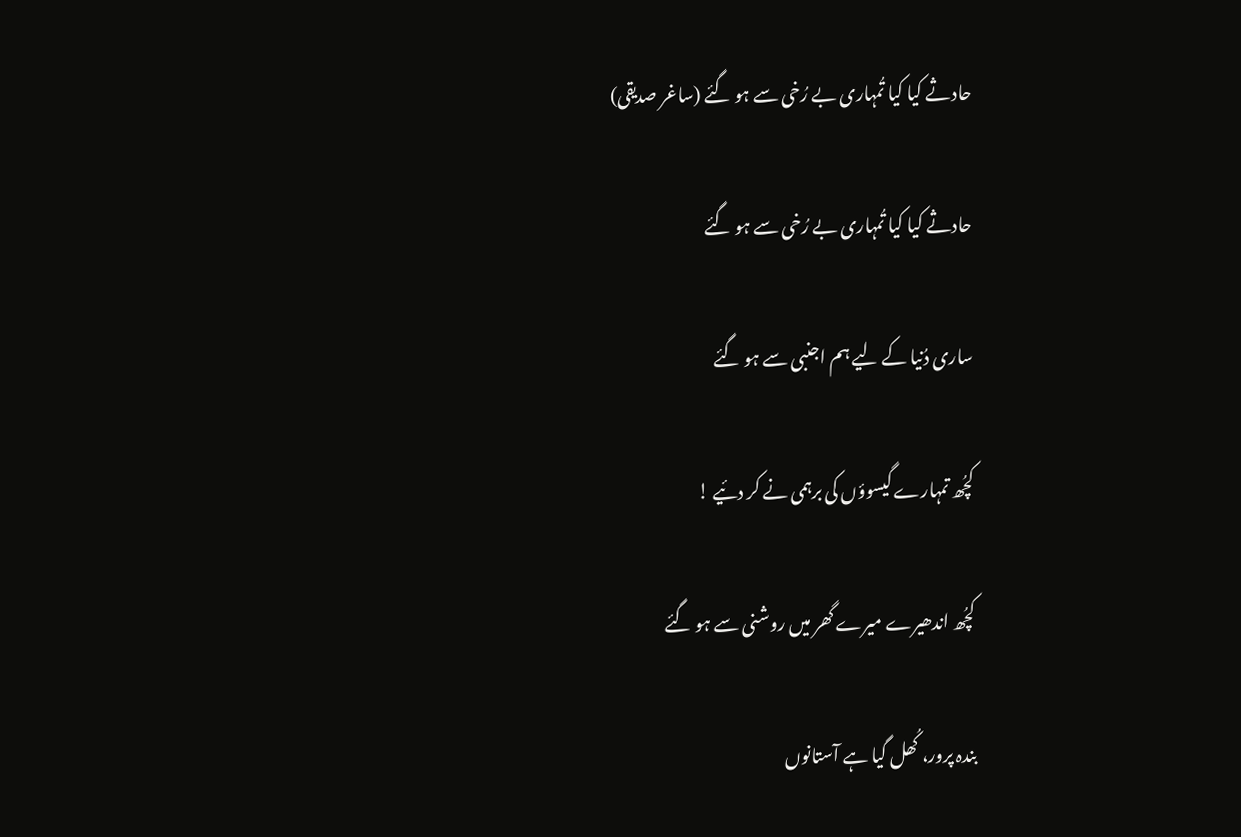حادثے کیا کیا تُمہاری بے رُخی سے ہو گئے (ساغر صدیقی)

حادثے کیا کیا تُمہاری بے رُخی سے ہو گئے

ساری دُنیا کے لیے ہم اجنبی سے ہو گئے

کچُھ تمہارے گیسوؤں کی برہمی نے کر دئیے !

کچُھ اندھیرے میرے گھر میں روشنی سے ہو گئے

بندہ پرور، کُھل گیا ہے آستانوں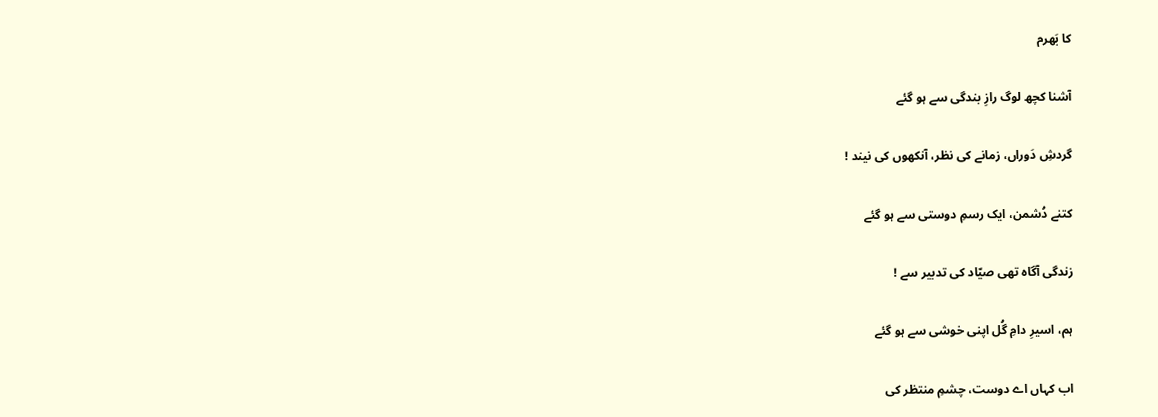کا بَھرم

آشنا کچھ لوگ رازِ بندگی سے ہو گئے

گردشِ دَوراں، زمانے کی نظر، آنکھوں کی نیند !

کتنے دُشمن، ایک رسمِ دوستی سے ہو گئے

زندگی آگاہ تھی صیّاد کی تدبیر سے !

ہم، اسیرِ دامِ گُل اپنی خوشی سے ہو گئے

اب کہاں اے دوست، چشمِ منتظر کی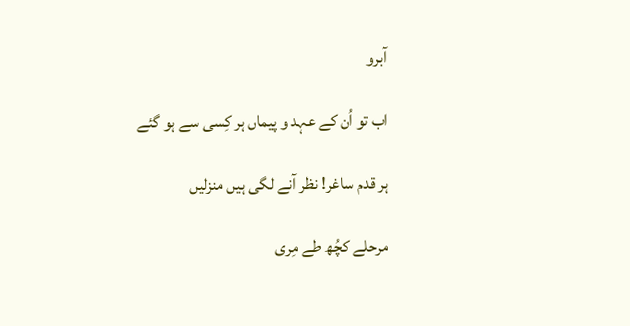آبرو

اب تو اُن کے عہد و پیماں ہر کِسی سے ہو گئے

ہر قدم ساغر! نظر آنے لگی ہیں منزلیں

مرحلے کچُھ طے مِری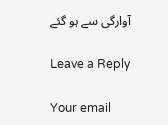آوارگی سے ہو گئے

Leave a Reply

Your email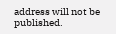address will not be published.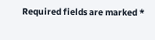Required fields are marked *